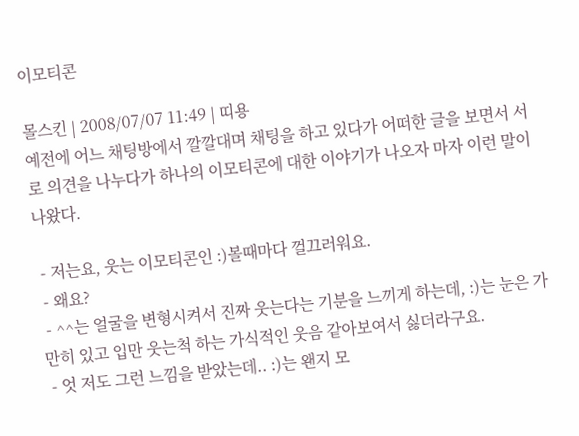이모티콘

몰스킨 | 2008/07/07 11:49 | 띠용
예전에 어느 채팅방에서 깔깔대며 채팅을 하고 있다가 어떠한 글을 보면서 서로 의견을 나누다가 하나의 이모티콘에 대한 이야기가 나오자 마자 이런 말이 나왔다.

 - 저는요, 웃는 이모티콘인 :)볼때마다 껄끄러워요.
 - 왜요?
 - ^^는 얼굴을 변형시켜서 진짜 웃는다는 기분을 느끼게 하는데, :)는 눈은 가만히 있고 입만 웃는척 하는 가식적인 웃음 같아보여서 싫더라구요.
 - 엇 저도 그런 느낌을 받았는데.. :)는 왠지 모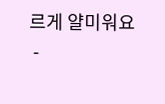르게 얄미워요
 -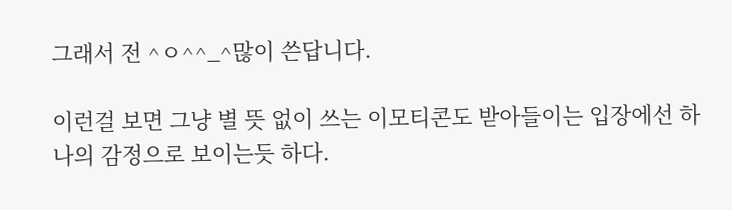그래서 전 ^ㅇ^^_^많이 쓴답니다.

이런걸 보면 그냥 별 뜻 없이 쓰는 이모티콘도 받아들이는 입장에선 하나의 감정으로 보이는듯 하다.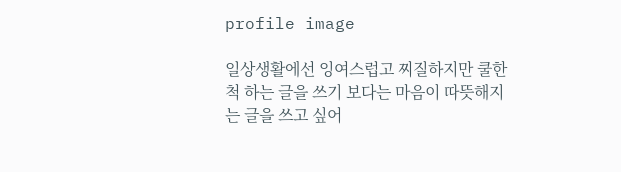profile image

일상생활에선 잉여스럽고 찌질하지만 쿨한척 하는 글을 쓰기 보다는 마음이 따뜻해지는 글을 쓰고 싶어